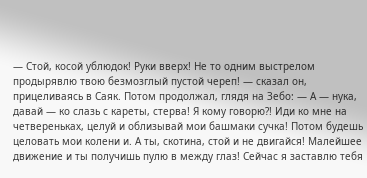— Стой, косой ублюдок! Руки вверх! Не то одним выстрелом продырявлю твою безмозглый пустой череп! — сказал он, прицеливаясь в Саяк. Потом продолжал, глядя на Зебо: — А — нука, давай — ко слазь с кареты, стерва! Я кому говорю?! Иди ко мне на четвереньках, целуй и облизывай мои башмаки сучка! Потом будешь целовать мои колени и. А ты, скотина, стой и не двигайся! Малейшее движение и ты получишь пулю в между глаз! Сейчас я заставлю тебя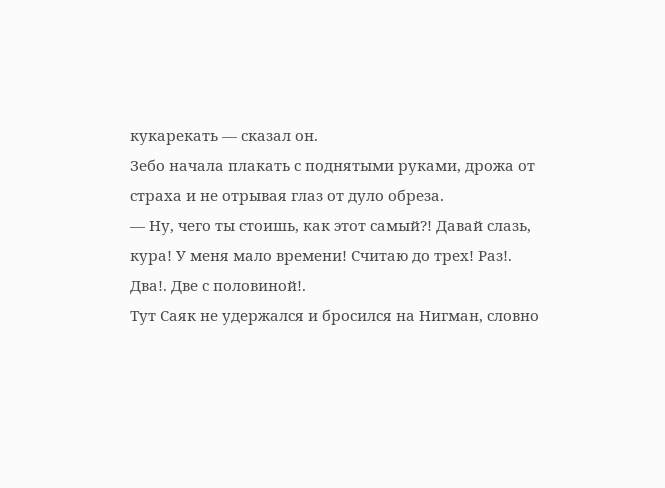кукарекать — сказал он.
Зебо начала плакать с поднятыми руками, дрожа от страха и не отрывая глаз от дуло обреза.
— Ну, чего ты стоишь, как этот самый?! Давай слазь, кура! У меня мало времени! Считаю до трех! Раз!. Два!. Две с половиной!.
Тут Саяк не удержался и бросился на Нигман, словно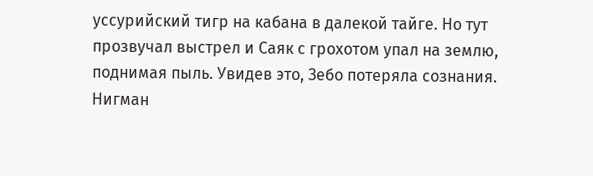уссурийский тигр на кабана в далекой тайге. Но тут прозвучал выстрел и Саяк с грохотом упал на землю, поднимая пыль. Увидев это, Зебо потеряла сознания. Нигман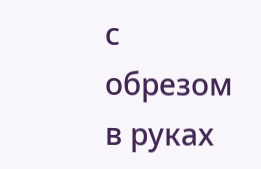с обрезом в руках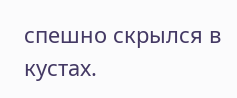спешно скрылся в кустах.